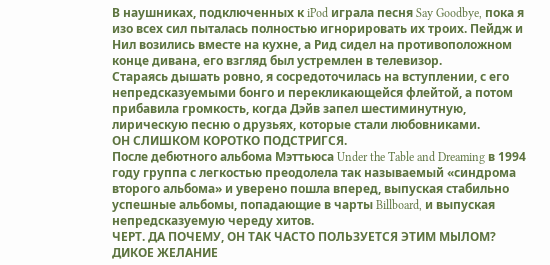В наушниках, подключенных к iPod играла песня Say Goodbye, пока я изо всех сил пыталась полностью игнорировать их троих. Пейдж и Нил возились вместе на кухне, а Рид сидел на противоположном конце дивана, его взгляд был устремлен в телевизор.
Стараясь дышать ровно, я сосредоточилась на вступлении, с его непредсказуемыми бонго и перекликающейся флейтой, а потом прибавила громкость, когда Дэйв запел шестиминутную, лирическую песню о друзьях, которые стали любовниками.
ОН СЛИШКОМ КОРОТКО ПОДСТРИГСЯ.
После дебютного альбома Мэттьюса Under the Table and Dreaming в 1994 году группа с легкостью преодолела так называемый «синдрома второго альбома» и уверено пошла вперед, выпуская стабильно успешные альбомы, попадающие в чарты Billboard, и выпуская непредсказуемую череду хитов.
ЧЕРТ. ДА ПОЧЕМУ, ОН ТАК ЧАСТО ПОЛЬЗУЕТСЯ ЭТИМ МЫЛОМ? ДИКОЕ ЖЕЛАНИЕ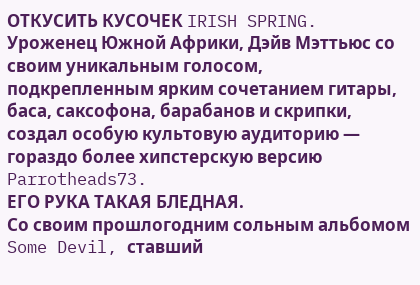ОТКУСИТЬ КУСОЧЕК IRISH SPRING.
Уроженец Южной Африки, Дэйв Мэттьюс со своим уникальным голосом, подкрепленным ярким сочетанием гитары, баса, саксофона, барабанов и скрипки, создал особую культовую аудиторию — гораздо более хипстерскую версию Parrotheads73.
ЕГО РУКА ТАКАЯ БЛЕДНАЯ.
Со своим прошлогодним сольным альбомом Some Devil, ставший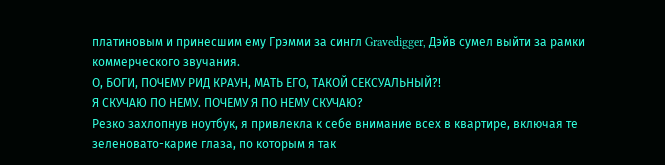платиновым и принесшим ему Грэмми за сингл Gravedigger, Дэйв сумел выйти за рамки коммерческого звучания.
О, БОГИ, ПОЧЕМУ РИД КРАУН, МАТЬ ЕГО, ТАКОЙ СЕКСУАЛЬНЫЙ?!
Я СКУЧАЮ ПО НЕМУ. ПОЧЕМУ Я ПО НЕМУ СКУЧАЮ?
Резко захлопнув ноутбук, я привлекла к себе внимание всех в квартире, включая те зеленовато-карие глаза, по которым я так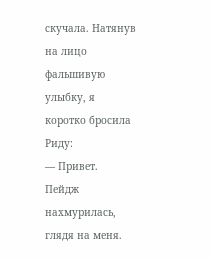скучала. Натянув на лицо фальшивую улыбку, я коротко бросила Риду:
— Привет.
Пейдж нахмурилась, глядя на меня.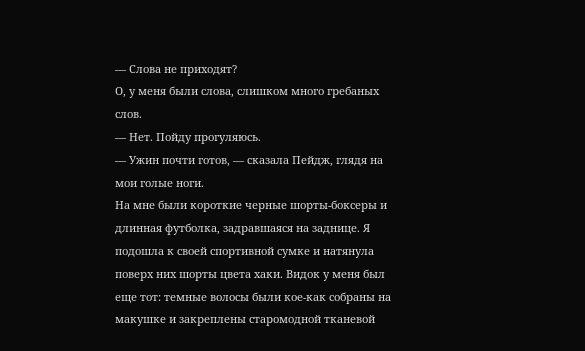— Слова не приходят?
О, у меня были слова, слишком много гребаных слов.
— Нет. Пойду прогуляюсь.
— Ужин почти готов, — сказала Пейдж, глядя на мои голые ноги.
На мне были короткие черные шорты-боксеры и длинная футболка, задравшаяся на заднице. Я подошла к своей спортивной сумке и натянула поверх них шорты цвета хаки. Видок у меня был еще тот: темные волосы были кое-как собраны на макушке и закреплены старомодной тканевой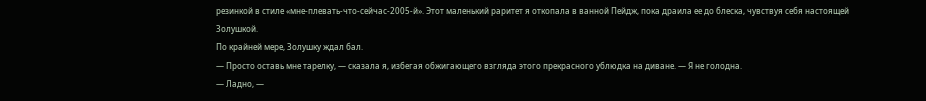резинкой в стиле «мне-плевать-что-сейчас-2005-й». Этот маленький раритет я откопала в ванной Пейдж, пока драила ее до блеска, чувствуя себя настоящей Золушкой.
По крайней мере, Золушку ждал бал.
— Просто оставь мне тарелку, — сказала я, избегая обжигающего взгляда этого прекрасного ублюдка на диване. — Я не голодна.
— Ладно, —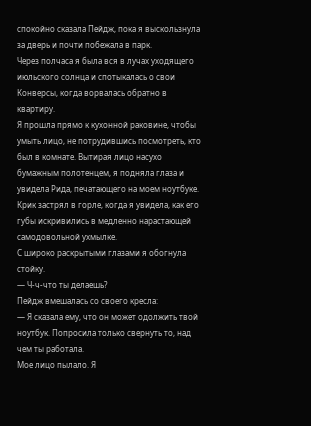спокойно сказала Пейдж, пока я выскользнула за дверь и почти побежала в парк.
Через полчаса я была вся в лучах уходящего июльского солнца и спотыкалась о свои Конверсы, когда ворвалась обратно в квартиру.
Я прошла прямо к кухонной раковине, чтобы умыть лицо, не потрудившись посмотреть, кто был в комнате. Вытирая лицо насухо бумажным полотенцем, я подняла глаза и увидела Рида, печатающего на моем ноутбуке.
Крик застрял в горле, когда я увидела, как его губы искривились в медленно нарастающей самодовольной ухмылке.
С широко раскрытыми глазами я обогнула стойку.
— Ч-ч-что ты делаешь?
Пейдж вмешалась со своего кресла:
— Я сказала ему, что он может одолжить твой ноутбук. Попросила только свернуть то, над чем ты работала.
Мое лицо пылало. Я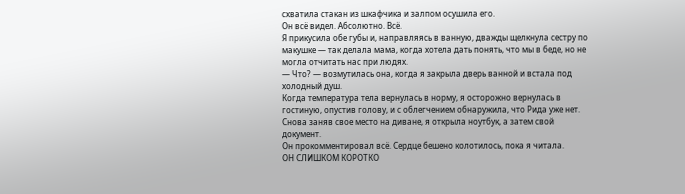схватила стакан из шкафчика и залпом осушила его.
Он всё видел. Абсолютно. Всё.
Я прикусила обе губы и, направляясь в ванную, дважды щелкнула сестру по макушке — так делала мама, когда хотела дать понять, что мы в беде, но не могла отчитать нас при людях.
— Что? — возмутилась она, когда я закрыла дверь ванной и встала под холодный душ.
Когда температура тела вернулась в норму, я осторожно вернулась в гостиную, опустив голову, и с облегчением обнаружила, что Рида уже нет. Снова заняв свое место на диване, я открыла ноутбук, а затем свой документ.
Он прокомментировал всё. Сердце бешено колотилось, пока я читала.
ОН СЛИШКОМ КОРОТКО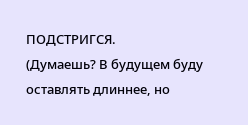ПОДСТРИГСЯ.
(Думаешь? В будущем буду оставлять длиннее, но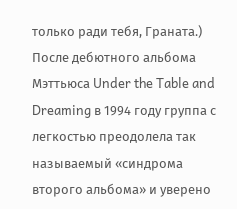только ради тебя, Граната.)
После дебютного альбома Мэттьюса Under the Table and Dreaming в 1994 году группа с легкостью преодолела так называемый «синдрома второго альбома» и уверено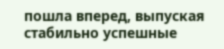пошла вперед, выпуская стабильно успешные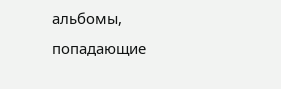альбомы, попадающие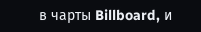в чарты Billboard, и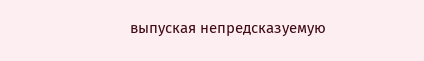выпуская непредсказуемую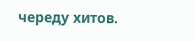череду хитов.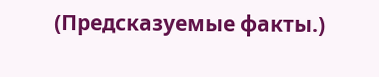(Предсказуемые факты.)